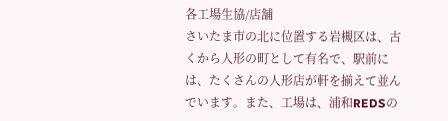各工場生協/店舗
さいたま市の北に位置する岩槻区は、古くから人形の町として有名で、駅前には、たくさんの人形店が軒を揃えて並んでいます。また、工場は、浦和REDSの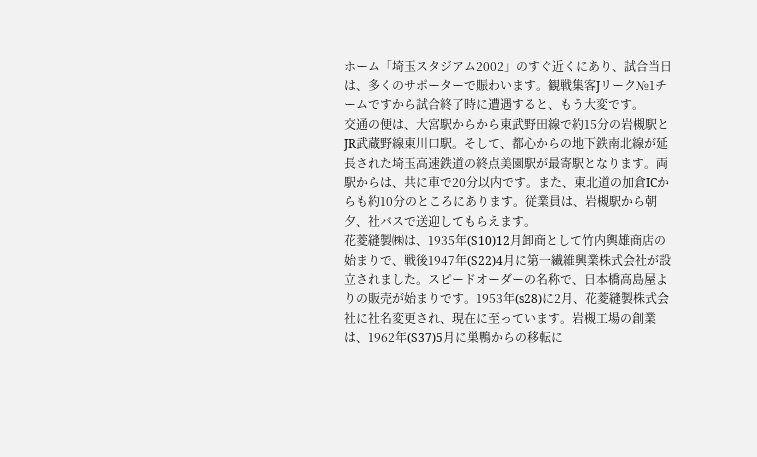ホーム「埼玉スタジアム2002」のすぐ近くにあり、試合当日は、多くのサポーターで賑わいます。観戦集客Jリーク№1チームですから試合終了時に遭遇すると、もう大変です。
交通の便は、大宮駅からから東武野田線で約15分の岩槻駅とJR武蔵野線東川口駅。そして、都心からの地下鉄南北線が延長された埼玉高速鉄道の終点美園駅が最寄駅となります。両駅からは、共に車で20分以内です。また、東北道の加倉ICからも約10分のところにあります。従業員は、岩槻駅から朝夕、社バスで送迎してもらえます。
花菱縫製㈱は、1935年(S10)12月卸商として竹内輿雄商店の始まりで、戦後1947年(S22)4月に第一繊維興業株式会社が設立されました。スピードオーダーの名称で、日本橋高島屋よりの販売が始まりです。1953年(s28)に2月、花菱縫製株式会社に社名変更され、現在に至っています。岩槻工場の創業は、1962年(S37)5月に巣鴨からの移転に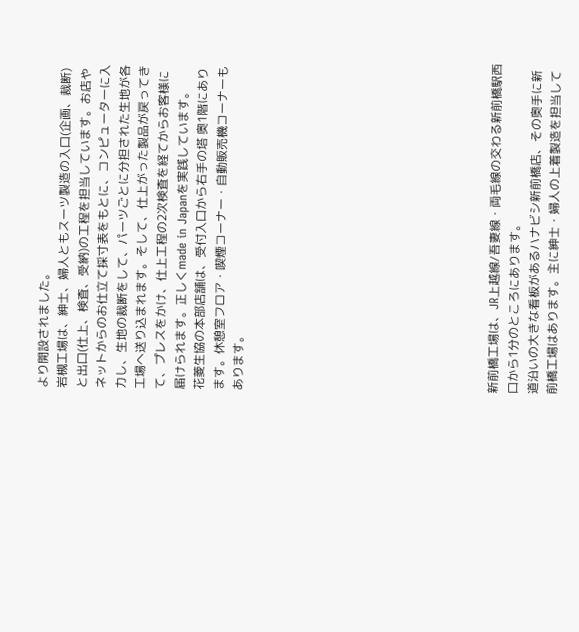より開設されました。
岩槻工場は、紳士、婦人ともスーツ製造の入口(企画、裁断)と出口(仕上、検査、受納)の工程を担当しています。お店やネットからのお仕立て採寸表をもとに、コンピューターに入力し、生地の裁断をして、パーツごとに分担された生地が各工場へ送り込まれます。そして、仕上がった製品が戻ってきて、プレスをかけ、仕上工程の2次検査を経てからお客様に届けられます。正しくmade in Japanを実践しています。
花菱生協の本部店舗は、受付入口から右手の塔 奥1階にあります。休憩室フロア・喫煙コーナー・自動販売機コーナーもあります。












新前橋工場は、JR上越線/吾妻線・両毛線の交わる新前橋駅西口から1分のところにあります。
道沿いの大きな看板があるハナビシ新前橋店、その奥手に新前橋工場はあります。主に紳士・婦人の上着製造を担当して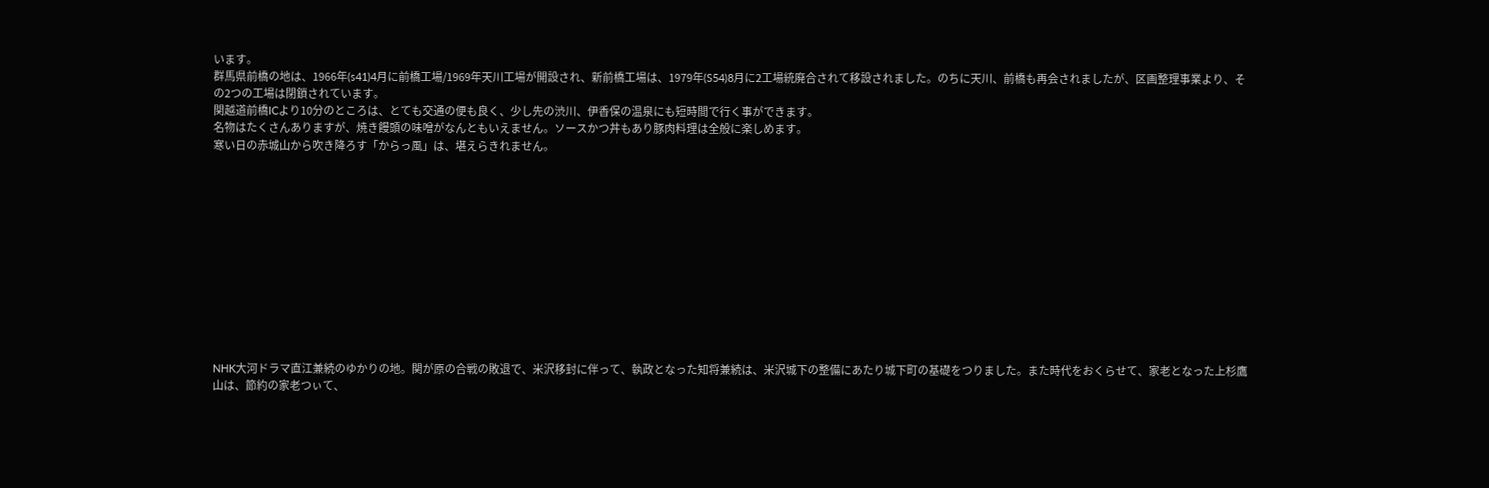います。
群馬県前橋の地は、1966年(s41)4月に前橋工場/1969年天川工場が開設され、新前橋工場は、1979年(S54)8月に2工場統廃合されて移設されました。のちに天川、前橋も再会されましたが、区画整理事業より、その2つの工場は閉鎖されています。
関越道前橋ICより10分のところは、とても交通の便も良く、少し先の渋川、伊香保の温泉にも短時間で行く事ができます。
名物はたくさんありますが、焼き饅頭の味噌がなんともいえません。ソースかつ丼もあり豚肉料理は全般に楽しめます。
寒い日の赤城山から吹き降ろす「からっ風」は、堪えらきれません。












NHK大河ドラマ直江兼続のゆかりの地。関が原の合戦の敗退で、米沢移封に伴って、執政となった知将兼続は、米沢城下の整備にあたり城下町の基礎をつりました。また時代をおくらせて、家老となった上杉鷹山は、節約の家老つぃて、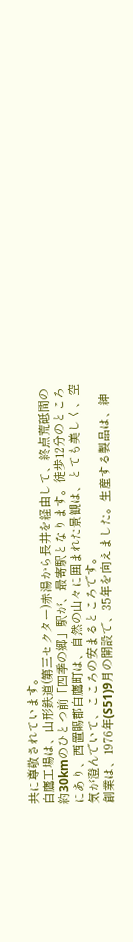共に尊敬されています。
白鷹工場は、山形鉄道(第三セクター)赤湯から長井を経由して、終点荒砥間の約30kmのひとつ前「四季の郷」駅が、最寄駅となります。徒歩12分のところにあり、西置賜郡白鷹町は、自然の山々に囲まれた景観は、とても美しく、空気が澄んでいて、こころの安まるところです。
創業は、1976年(S51)9月の開設で、35年を向えました。生産する製品は、紳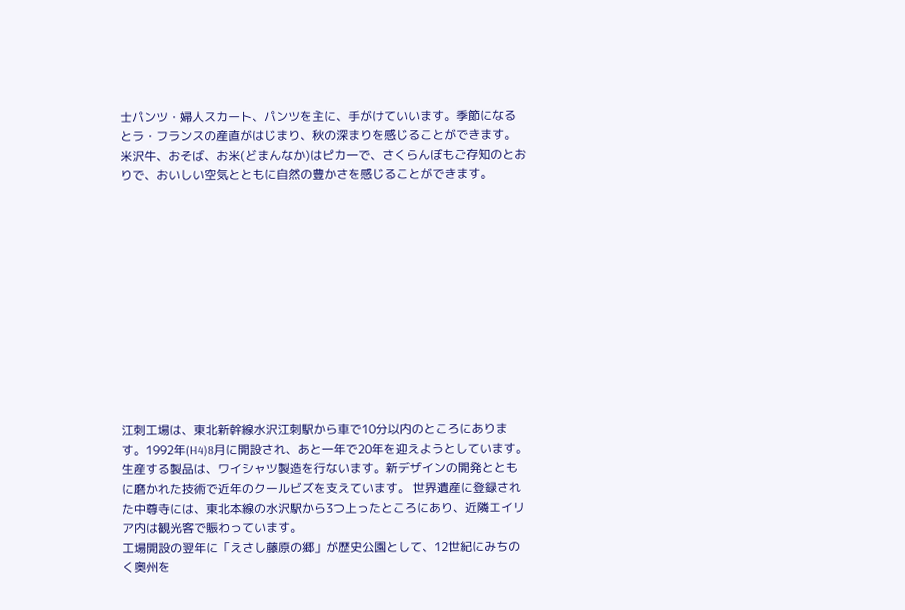士パンツ・婦人スカート、パンツを主に、手がけていいます。季節になるとラ・フランスの産直がはじまり、秋の深まりを感じることができます。米沢牛、おそば、お米(どまんなか)はピカ一で、さくらんぼもご存知のとおりで、おいしい空気とともに自然の豊かさを感じることができます。












江刺工場は、東北新幹線水沢江刺駅から車で10分以内のところにあります。1992年(H4)8月に開設され、あと一年で20年を迎えようとしています。生産する製品は、ワイシャツ製造を行ないます。新デザインの開発とともに磨かれた技術で近年のクールビズを支えています。 世界遺産に登録された中尊寺には、東北本線の水沢駅から3つ上ったところにあり、近隣エイリア内は観光客で賑わっています。
工場開設の翌年に「えさし藤原の郷」が歴史公園として、12世紀にみちのく奥州を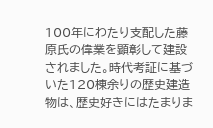100年にわたり支配した藤原氏の偉業を顕彰して建設されました。時代考証に基づいた120棟余りの歴史建造物は、歴史好きにはたまりま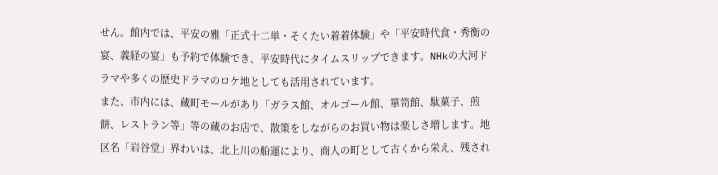せん。館内では、平安の雅「正式十二単・そくたい着着体験」や「平安時代食・秀衡の宴、義経の宴」も予約で体験でき、平安時代にタイムスリップできます。NHkの大河ドラマや多くの歴史ドラマのロケ地としても活用されています。
また、市内には、蔵町モールがあり「ガラス館、オルゴール館、箪笥館、駄菓子、煎餅、レストラン等」等の蔵のお店で、散策をしながらのお買い物は楽しさ増します。地区名「岩谷堂」界わいは、北上川の船運により、商人の町として古くから栄え、残され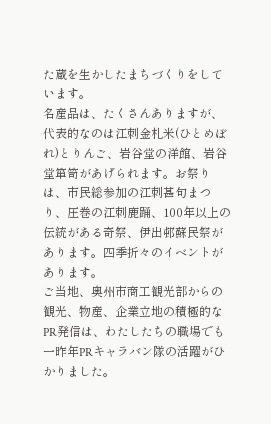た蔵を生かしたまちづくりをしています。
名産品は、たくさんありますが、代表的なのは江刺金札米(ひとめぼれ)とりんご、岩谷堂の洋館、岩谷堂箪笥があげられます。お祭りは、市民総参加の江刺甚句まつり、圧巻の江刺鹿踊、100年以上の伝統がある奇祭、伊出邨蘇民祭があります。四季折々のイベントがあります。
ご当地、奥州市商工観光部からの観光、物産、企業立地の積極的なPR発信は、わたしたちの職場でも一昨年PRキャラバン隊の活躍がひかりました。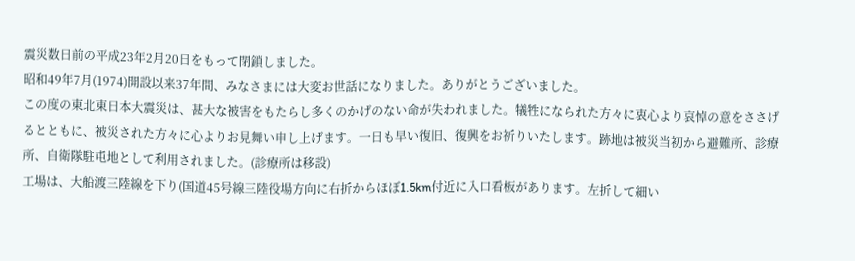震災数日前の平成23年2月20日をもって閉鎖しました。
昭和49年7月(1974)開設以来37年間、みなさまには大変お世話になりました。ありがとうございました。
この度の東北東日本大震災は、甚大な被害をもたらし多くのかげのない命が失われました。犠牲になられた方々に衷心より哀悼の意をささげるとともに、被災された方々に心よりお見舞い申し上げます。一日も早い復旧、復興をお祈りいたします。跡地は被災当初から避難所、診療所、自衛隊駐屯地として利用されました。(診療所は移設)
工場は、大船渡三陸線を下り(国道45号線三陸役場方向に右折からほぼ1.5km付近に入口看板があります。左折して細い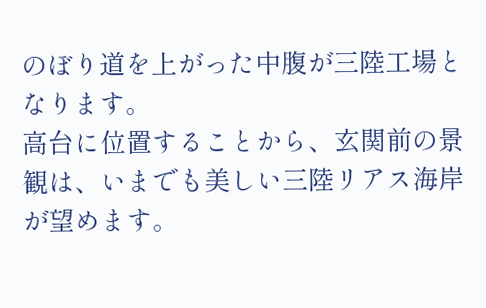のぼり道を上がった中腹が三陸工場となります。
高台に位置することから、玄関前の景観は、いまでも美しい三陸リアス海岸が望めます。